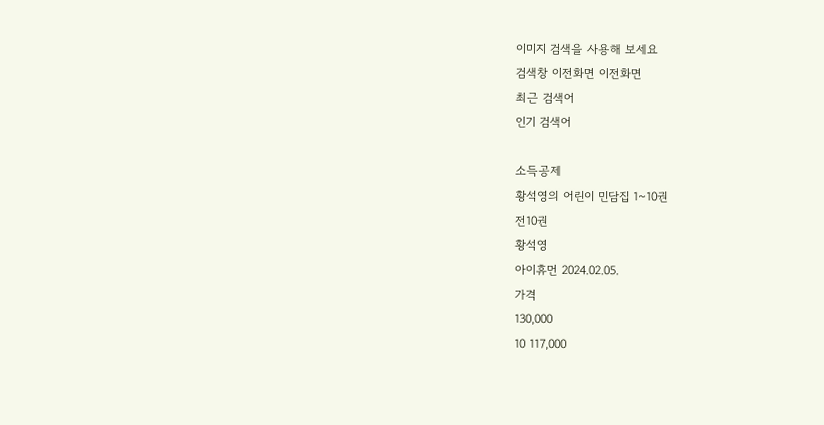이미지 검색을 사용해 보세요
검색창 이전화면 이전화면
최근 검색어
인기 검색어

소득공제
황석영의 어린이 민담집 1~10권
전10권
황석영
아이휴먼 2024.02.05.
가격
130,000
10 117,000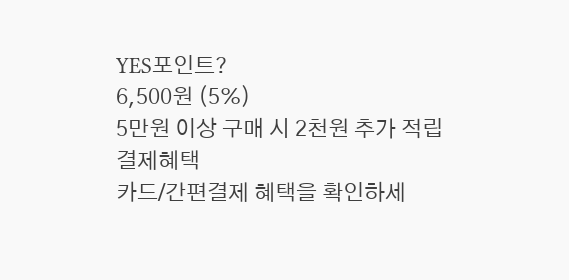YES포인트?
6,500원 (5%)
5만원 이상 구매 시 2천원 추가 적립
결제혜택
카드/간편결제 혜택을 확인하세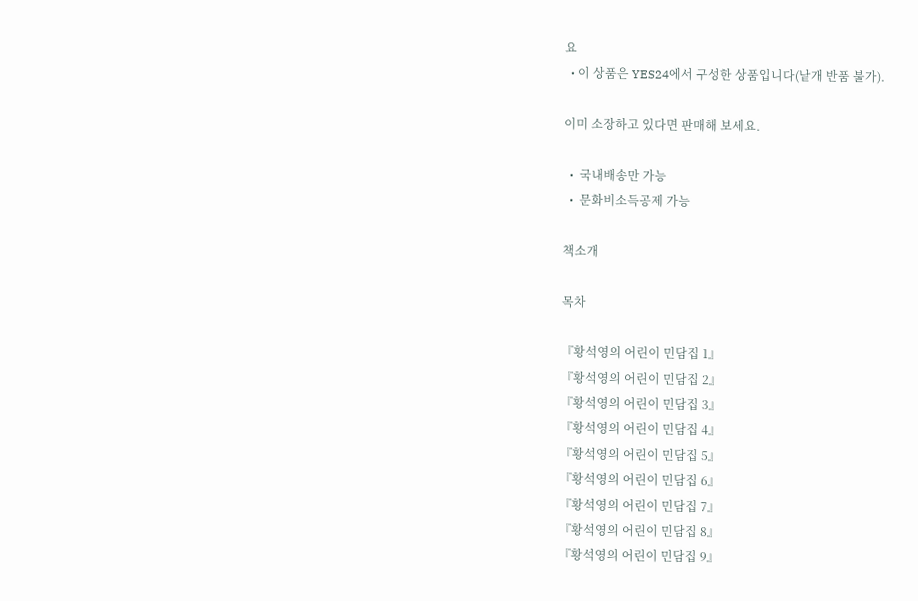요
  • 이 상품은 YES24에서 구성한 상품입니다(낱개 반품 불가).

이미 소장하고 있다면 판매해 보세요.

  •  국내배송만 가능
  •  문화비소득공제 가능

책소개

목차

『황석영의 어린이 민담집 1』
『황석영의 어린이 민담집 2』
『황석영의 어린이 민담집 3』
『황석영의 어린이 민담집 4』
『황석영의 어린이 민담집 5』
『황석영의 어린이 민담집 6』
『황석영의 어린이 민담집 7』
『황석영의 어린이 민담집 8』
『황석영의 어린이 민담집 9』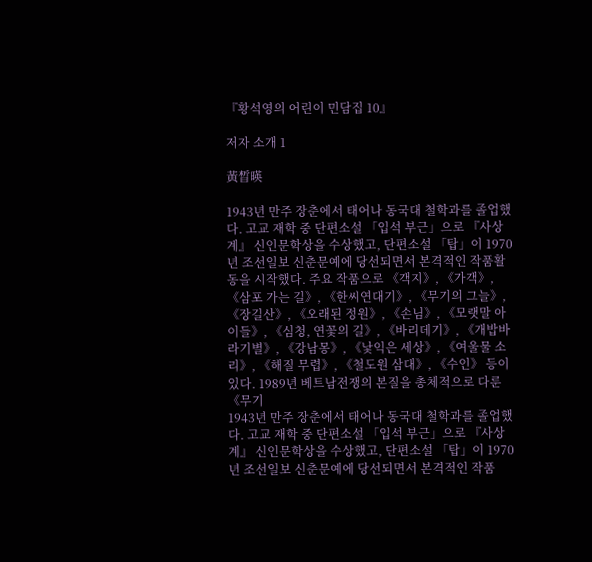『황석영의 어린이 민담집 10』

저자 소개 1

黃晳暎

1943년 만주 장춘에서 태어나 동국대 철학과를 졸업했다. 고교 재학 중 단편소설 「입석 부근」으로 『사상계』 신인문학상을 수상했고, 단편소설 「탑」이 1970년 조선일보 신춘문예에 당선되면서 본격적인 작품활동을 시작했다. 주요 작품으로 《객지》, 《가객》, 《삼포 가는 길》, 《한씨연대기》, 《무기의 그늘》, 《장길산》, 《오래된 정원》, 《손님》, 《모랫말 아이들》, 《심청, 연꽃의 길》, 《바리데기》, 《개밥바라기별》, 《강남몽》, 《낯익은 세상》, 《여울물 소리》, 《해질 무렵》, 《철도원 삼대》, 《수인》 등이 있다. 1989년 베트남전쟁의 본질을 총체적으로 다룬 《무기
1943년 만주 장춘에서 태어나 동국대 철학과를 졸업했다. 고교 재학 중 단편소설 「입석 부근」으로 『사상계』 신인문학상을 수상했고, 단편소설 「탑」이 1970년 조선일보 신춘문예에 당선되면서 본격적인 작품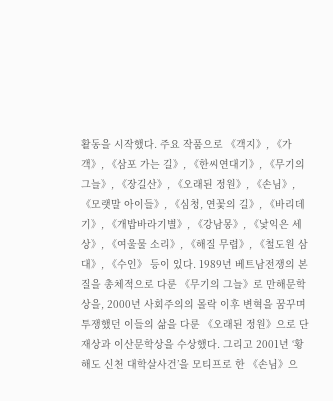활동을 시작했다. 주요 작품으로 《객지》, 《가객》, 《삼포 가는 길》, 《한씨연대기》, 《무기의 그늘》, 《장길산》, 《오래된 정원》, 《손님》, 《모랫말 아이들》, 《심청, 연꽃의 길》, 《바리데기》, 《개밥바라기별》, 《강남몽》, 《낯익은 세상》, 《여울물 소리》, 《해질 무렵》, 《철도원 삼대》, 《수인》 등이 있다. 1989년 베트남전쟁의 본질을 총체적으로 다룬 《무기의 그늘》로 만해문학상을, 2000년 사회주의의 몰락 이후 변혁을 꿈꾸며 투쟁했던 이들의 삶을 다룬 《오래된 정원》으로 단재상과 이산문학상을 수상했다. 그리고 2001년 ‘황해도 신천 대학살사건’을 모티프로 한 《손님》으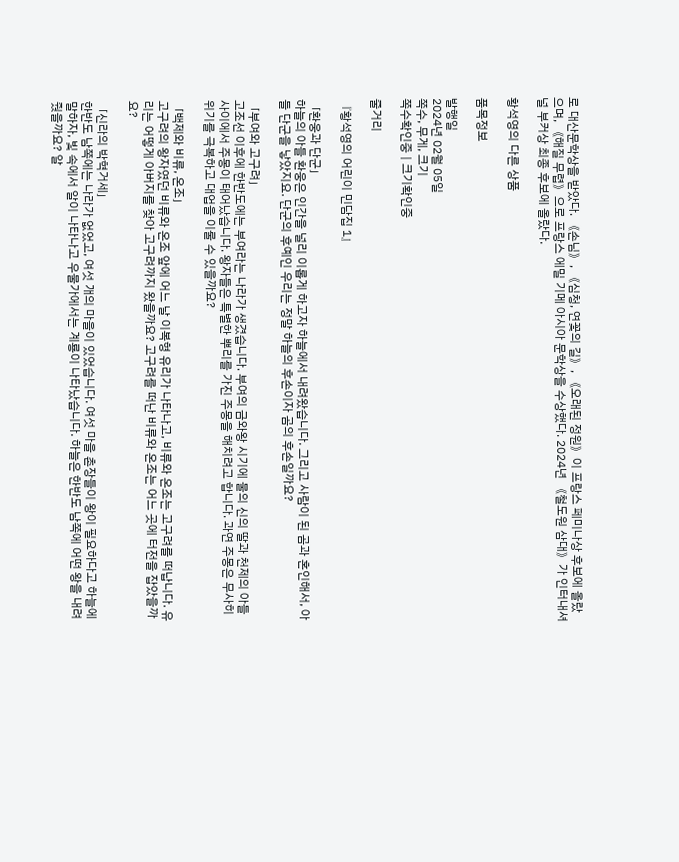로 대산문학상을 받았다. 《손님》, 《심청, 연꽃의 길》, 《오래된 정원》이 프랑스 페미나상 후보에 올랐으며, 《해질 무렵》으로 프랑스 에밀 기메 아시아 문학상을 수상했다. 2024년 《철도원 삼대》가 인터내셔널 부커상 최종 후보에 올랐다.

황석영의 다른 상품

품목정보

발행일
2024년 02월 05일
쪽수, 무게, 크기
쪽수확인중 | 크기확인중

줄거리

『황석영의 어린이 민담집 1』

「환웅과 단군」
하늘의 아들 환웅은 인간을 널리 이롭게 하고자 하늘에서 내려왔습니다. 그리고 사람이 된 곰과 혼인해서, 아들 단군을 낳았지요. 단군의 후예인 우리는 정말 하늘의 후손이자 곰의 후손일까요?

「부여와 고구려」
고조선 이후에 한반도에는 부여라는 나라가 생겼습니다. 부여의 금와왕 시기에 물의 신의 딸과 천제의 아들 사이에서 주몽이 태어났습니다. 왕자들은 특별한 뿌리를 가진 주몽을 해치려고 합니다. 과연 주몽은 무사히 위기를 극복하고 대업을 이룰 수 있을까요?

「백제와 비류, 온조」
고구려의 왕자였던 비류와 온조 앞에 어느 날 이복형 유리가 나타나고, 비류와 온조는 고구려를 떠납니다. 유리는 어떻게 아버지를 찾아 고구려까지 왔을까요? 고구려를 떠난 비류와 온조는 어느 곳에 터전을 잡았을까요?

「신라의 박혁거세」
한반도 남쪽에는 나라가 없었고, 여섯 개의 마을이 있었습니다. 여섯 마을 촌장들이 왕이 필요하다고 하늘에 말하자, 빛 속에서 알이 나타나고 우물가에서는 계룡이 나타났습니다. 하늘은 한반도 남쪽에 어떤 왕을 내려 줬을까요? 알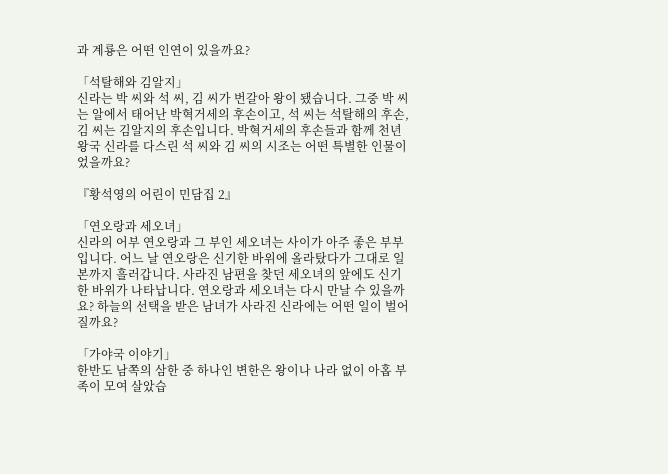과 계룡은 어떤 인연이 있을까요?

「석탈해와 김알지」
신라는 박 씨와 석 씨, 김 씨가 번갈아 왕이 됐습니다. 그중 박 씨는 알에서 태어난 박혁거세의 후손이고, 석 씨는 석탈해의 후손, 김 씨는 김알지의 후손입니다. 박혁거세의 후손들과 함께 천년왕국 신라를 다스린 석 씨와 김 씨의 시조는 어떤 특별한 인물이었을까요?

『황석영의 어린이 민담집 2』

「연오랑과 세오녀」
신라의 어부 연오랑과 그 부인 세오녀는 사이가 아주 좋은 부부입니다. 어느 날 연오랑은 신기한 바위에 올라탔다가 그대로 일본까지 흘러갑니다. 사라진 남편을 찾던 세오녀의 앞에도 신기한 바위가 나타납니다. 연오랑과 세오녀는 다시 만날 수 있을까요? 하늘의 선택을 받은 남녀가 사라진 신라에는 어떤 일이 벌어질까요?

「가야국 이야기」
한반도 남쪽의 삼한 중 하나인 변한은 왕이나 나라 없이 아홉 부족이 모여 살았습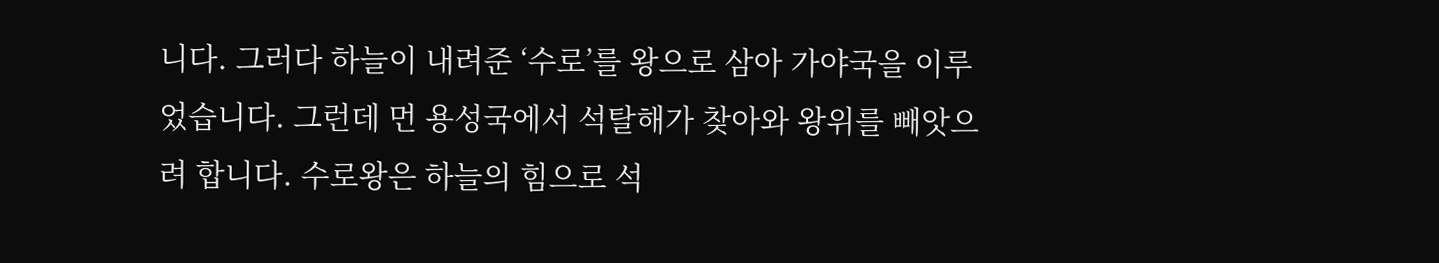니다. 그러다 하늘이 내려준 ‘수로’를 왕으로 삼아 가야국을 이루었습니다. 그런데 먼 용성국에서 석탈해가 찾아와 왕위를 빼앗으려 합니다. 수로왕은 하늘의 힘으로 석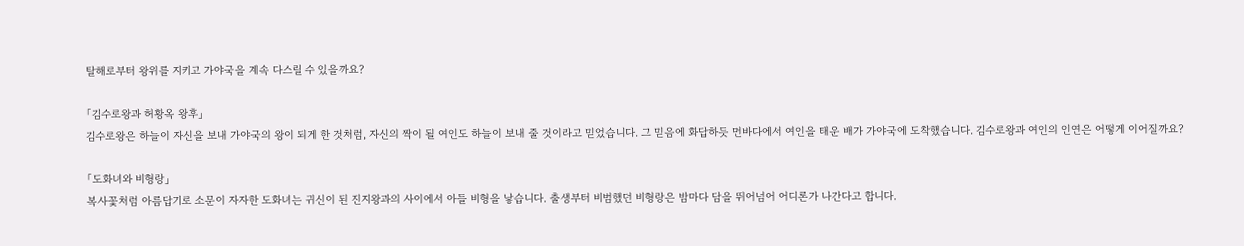탈해로부터 왕위를 지키고 가야국을 계속 다스릴 수 있을까요?

「김수로왕과 허황옥 왕후」
김수로왕은 하늘이 자신을 보내 가야국의 왕이 되게 한 것처럼, 자신의 짝이 될 여인도 하늘이 보내 줄 것이라고 믿었습니다. 그 믿음에 화답하듯 먼바다에서 여인을 태운 배가 가야국에 도착했습니다. 김수로왕과 여인의 인연은 어떻게 이어질까요?

「도화녀와 비형랑」
복사꽃처럼 아름답기로 소문이 자자한 도화녀는 귀신이 된 진지왕과의 사이에서 아들 비형을 낳습니다. 출생부터 비범했던 비형랑은 밤마다 담을 뛰어넘어 어디론가 나간다고 합니다.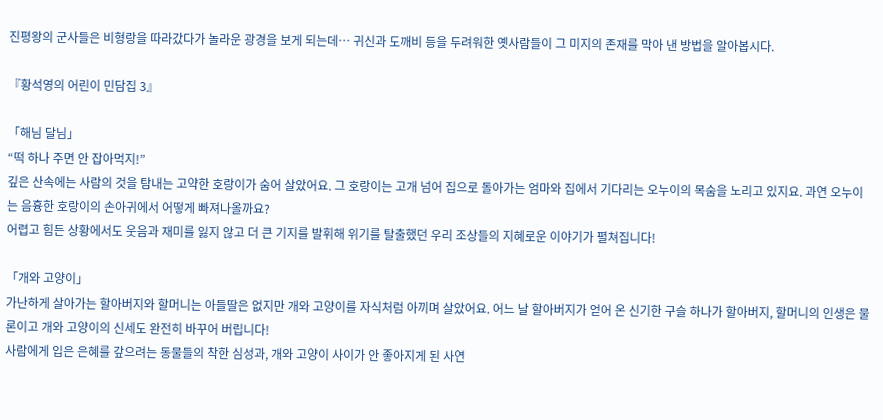진평왕의 군사들은 비형랑을 따라갔다가 놀라운 광경을 보게 되는데… 귀신과 도깨비 등을 두려워한 옛사람들이 그 미지의 존재를 막아 낸 방법을 알아봅시다.

『황석영의 어린이 민담집 3』

「해님 달님」
“떡 하나 주면 안 잡아먹지!”
깊은 산속에는 사람의 것을 탐내는 고약한 호랑이가 숨어 살았어요. 그 호랑이는 고개 넘어 집으로 돌아가는 엄마와 집에서 기다리는 오누이의 목숨을 노리고 있지요. 과연 오누이는 음흉한 호랑이의 손아귀에서 어떻게 빠져나올까요?
어렵고 힘든 상황에서도 웃음과 재미를 잃지 않고 더 큰 기지를 발휘해 위기를 탈출했던 우리 조상들의 지혜로운 이야기가 펼쳐집니다!

「개와 고양이」
가난하게 살아가는 할아버지와 할머니는 아들딸은 없지만 개와 고양이를 자식처럼 아끼며 살았어요. 어느 날 할아버지가 얻어 온 신기한 구슬 하나가 할아버지, 할머니의 인생은 물론이고 개와 고양이의 신세도 완전히 바꾸어 버립니다!
사람에게 입은 은혜를 갚으려는 동물들의 착한 심성과, 개와 고양이 사이가 안 좋아지게 된 사연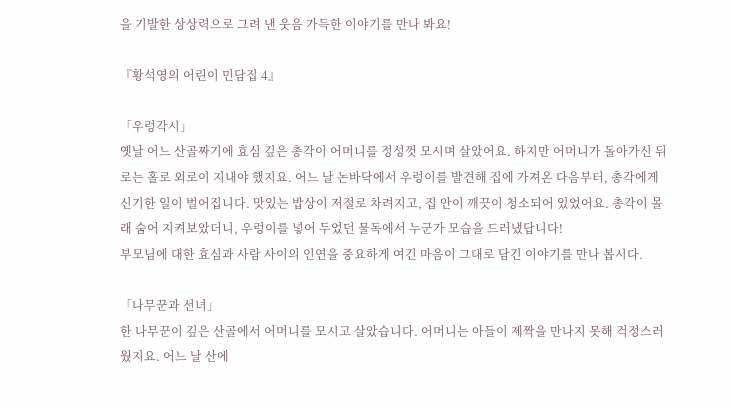을 기발한 상상력으로 그려 낸 웃음 가득한 이야기를 만나 봐요!

『황석영의 어린이 민담집 4』

「우렁각시」
옛날 어느 산골짜기에 효심 깊은 총각이 어머니를 정성껏 모시며 살았어요. 하지만 어머니가 돌아가신 뒤로는 홀로 외로이 지내야 했지요. 어느 날 논바닥에서 우렁이를 발견해 집에 가져온 다음부터, 총각에게 신기한 일이 벌어집니다. 맛있는 밥상이 저절로 차려지고, 집 안이 깨끗이 청소되어 있었어요. 총각이 몰래 숨어 지켜보았더니, 우렁이를 넣어 두었던 물독에서 누군가 모습을 드러냈답니다!
부모님에 대한 효심과 사람 사이의 인연을 중요하게 여긴 마음이 그대로 담긴 이야기를 만나 봅시다.

「나무꾼과 선녀」
한 나무꾼이 깊은 산골에서 어머니를 모시고 살았습니다. 어머니는 아들이 제짝을 만나지 못해 걱정스러웠지요. 어느 날 산에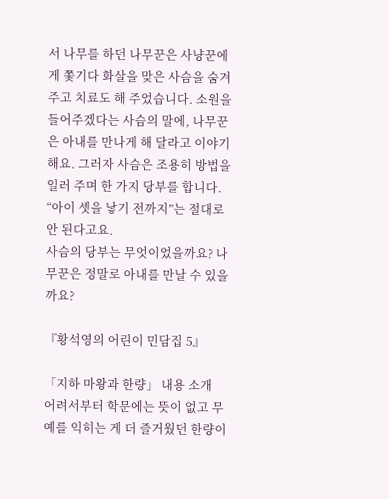서 나무를 하던 나무꾼은 사냥꾼에게 쫓기다 화살을 맞은 사슴을 숨겨 주고 치료도 해 주었습니다. 소원을 들어주겠다는 사슴의 말에, 나무꾼은 아내를 만나게 해 달라고 이야기해요. 그러자 사슴은 조용히 방법을 일러 주며 한 가지 당부를 합니다. “아이 셋을 낳기 전까지”는 절대로 안 된다고요.
사슴의 당부는 무엇이었을까요? 나무꾼은 정말로 아내를 만날 수 있을까요?

『황석영의 어린이 민담집 5』

「지하 마왕과 한량」 내용 소개
어려서부터 학문에는 뜻이 없고 무예를 익히는 게 더 즐거웠던 한량이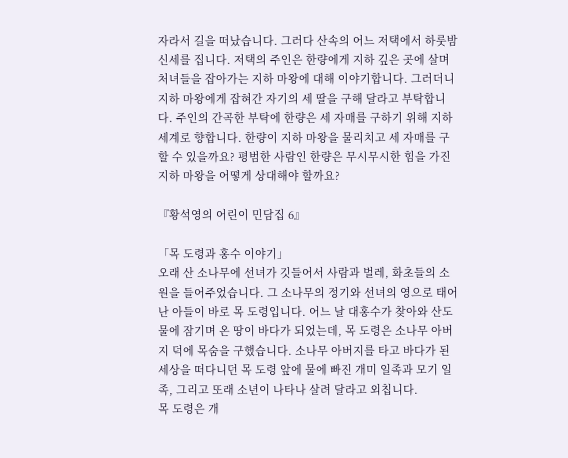자라서 길을 떠났습니다. 그러다 산속의 어느 저택에서 하룻밤 신세를 집니다. 저택의 주인은 한량에게 지하 깊은 곳에 살며 처녀들을 잡아가는 지하 마왕에 대해 이야기합니다. 그러더니 지하 마왕에게 잡혀간 자기의 세 딸을 구해 달라고 부탁합니다. 주인의 간곡한 부탁에 한량은 세 자매를 구하기 위해 지하 세계로 향합니다. 한량이 지하 마왕을 물리치고 세 자매를 구할 수 있을까요? 평범한 사람인 한량은 무시무시한 힘을 가진 지하 마왕을 어떻게 상대해야 할까요?

『황석영의 어린이 민담집 6』

「목 도령과 홍수 이야기」
오래 산 소나무에 선녀가 깃들어서 사람과 벌레, 화초들의 소원을 들어주었습니다. 그 소나무의 정기와 선녀의 영으로 태어난 아들이 바로 목 도령입니다. 어느 날 대홍수가 찾아와 산도 물에 잠기며 온 땅이 바다가 되었는데, 목 도령은 소나무 아버지 덕에 목숨을 구했습니다. 소나무 아버지를 타고 바다가 된 세상을 떠다니던 목 도령 앞에 물에 빠진 개미 일족과 모기 일족, 그리고 또래 소년이 나타나 살려 달라고 외칩니다.
목 도령은 개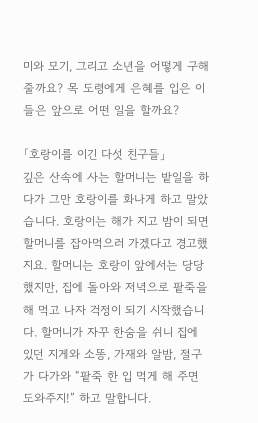미와 모기, 그리고 소년을 어떻게 구해 줄까요? 목 도령에게 은혜를 입은 이들은 앞으로 어떤 일을 할까요?

「호랑이를 이긴 다섯 친구들」
깊은 산속에 사는 할머니는 밭일을 하다가 그만 호랑이를 화나게 하고 말았습니다. 호랑이는 해가 지고 밤이 되면 할머니를 잡아먹으러 가겠다고 경고했지요. 할머니는 호랑이 앞에서는 당당했지만, 집에 돌아와 저녁으로 팥죽을 해 먹고 나자 걱정이 되기 시작했습니다. 할머니가 자꾸 한숨을 쉬니 집에 있던 지게와 소똥, 가재와 알밤, 절구가 다가와 “팥죽 한 입 먹게 해 주면 도와주지!” 하고 말합니다.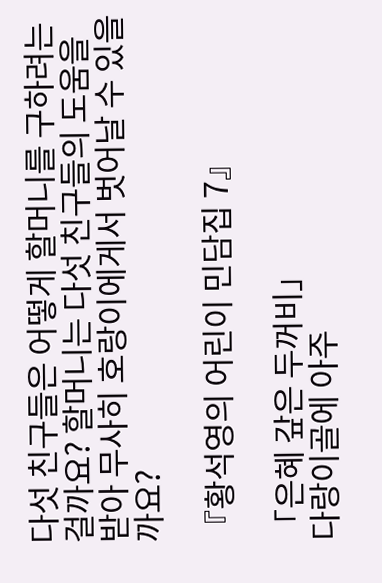다섯 친구들은 어떻게 할머니를 구하려는 걸까요? 할머니는 다섯 친구들의 도움을 받아 무사히 호랑이에게서 벗어날 수 있을까요?

『황석영의 어린이 민담집 7』

「은혜 갚은 두꺼비」
다랑이골에 아주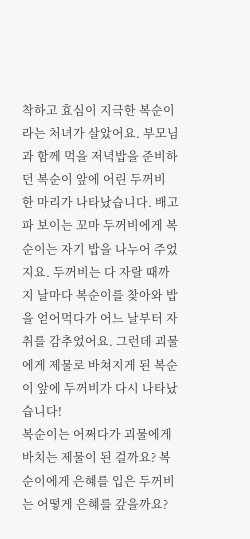착하고 효심이 지극한 복순이라는 처녀가 살았어요. 부모님과 함께 먹을 저녁밥을 준비하던 복순이 앞에 어린 두꺼비 한 마리가 나타났습니다. 배고파 보이는 꼬마 두꺼비에게 복순이는 자기 밥을 나누어 주었지요. 두꺼비는 다 자랄 때까지 날마다 복순이를 찾아와 밥을 얻어먹다가 어느 날부터 자취를 감추었어요. 그런데 괴물에게 제물로 바쳐지게 된 복순이 앞에 두꺼비가 다시 나타났습니다!
복순이는 어쩌다가 괴물에게 바치는 제물이 된 걸까요? 복순이에게 은혜를 입은 두꺼비는 어떻게 은혜를 갚을까요?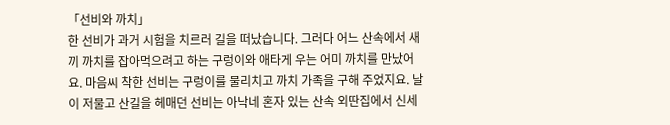「선비와 까치」
한 선비가 과거 시험을 치르러 길을 떠났습니다. 그러다 어느 산속에서 새끼 까치를 잡아먹으려고 하는 구렁이와 애타게 우는 어미 까치를 만났어요. 마음씨 착한 선비는 구렁이를 물리치고 까치 가족을 구해 주었지요. 날이 저물고 산길을 헤매던 선비는 아낙네 혼자 있는 산속 외딴집에서 신세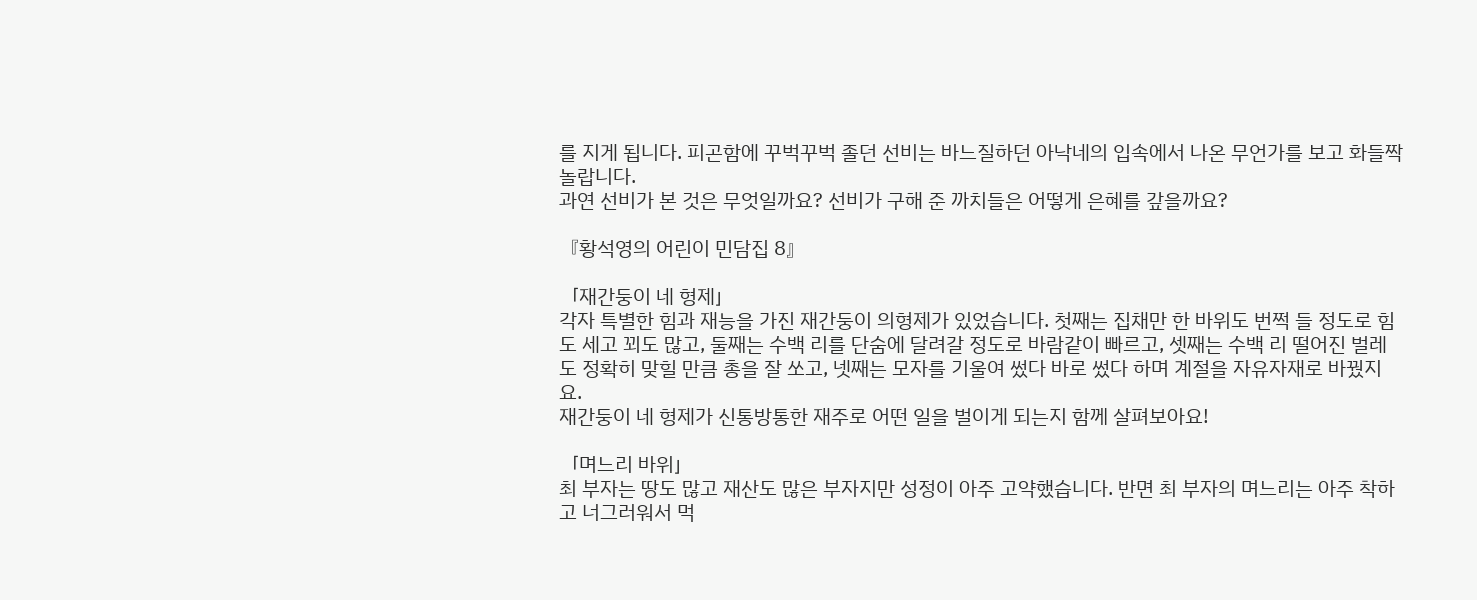를 지게 됩니다. 피곤함에 꾸벅꾸벅 졸던 선비는 바느질하던 아낙네의 입속에서 나온 무언가를 보고 화들짝 놀랍니다.
과연 선비가 본 것은 무엇일까요? 선비가 구해 준 까치들은 어떻게 은혜를 갚을까요?

『황석영의 어린이 민담집 8』

「재간둥이 네 형제」
각자 특별한 힘과 재능을 가진 재간둥이 의형제가 있었습니다. 첫째는 집채만 한 바위도 번쩍 들 정도로 힘도 세고 꾀도 많고, 둘째는 수백 리를 단숨에 달려갈 정도로 바람같이 빠르고, 셋째는 수백 리 떨어진 벌레도 정확히 맞힐 만큼 총을 잘 쏘고, 넷째는 모자를 기울여 썼다 바로 썼다 하며 계절을 자유자재로 바꿨지요.
재간둥이 네 형제가 신통방통한 재주로 어떤 일을 벌이게 되는지 함께 살펴보아요!

「며느리 바위」
최 부자는 땅도 많고 재산도 많은 부자지만 성정이 아주 고약했습니다. 반면 최 부자의 며느리는 아주 착하고 너그러워서 먹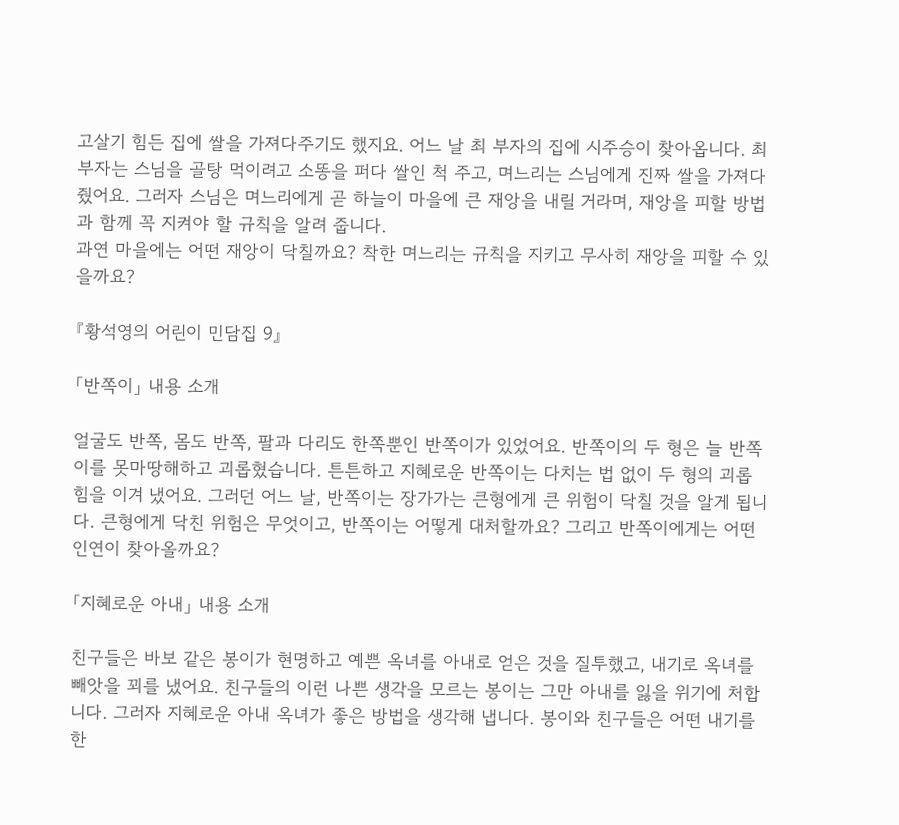고살기 힘든 집에 쌀을 가져다주기도 했지요. 어느 날 최 부자의 집에 시주승이 찾아옵니다. 최 부자는 스님을 골탕 먹이려고 소똥을 퍼다 쌀인 척 주고, 며느리는 스님에게 진짜 쌀을 가져다줬어요. 그러자 스님은 며느리에게 곧 하늘이 마을에 큰 재앙을 내릴 거라며, 재앙을 피할 방법과 함께 꼭 지켜야 할 규칙을 알려 줍니다.
과연 마을에는 어떤 재앙이 닥칠까요? 착한 며느리는 규칙을 지키고 무사히 재앙을 피할 수 있을까요?

『황석영의 어린이 민담집 9』

「반쪽이」 내용 소개

얼굴도 반쪽, 몸도 반쪽, 팔과 다리도 한쪽뿐인 반쪽이가 있었어요. 반쪽이의 두 형은 늘 반쪽이를 못마땅해하고 괴롭혔습니다. 튼튼하고 지혜로운 반쪽이는 다치는 법 없이 두 형의 괴롭힘을 이겨 냈어요. 그러던 어느 날, 반쪽이는 장가가는 큰형에게 큰 위험이 닥칠 것을 알게 됩니다. 큰형에게 닥친 위험은 무엇이고, 반쪽이는 어떻게 대처할까요? 그리고 반쪽이에게는 어떤 인연이 찾아올까요?

「지혜로운 아내」 내용 소개

친구들은 바보 같은 봉이가 현명하고 예쁜 옥녀를 아내로 얻은 것을 질투했고, 내기로 옥녀를 빼앗을 꾀를 냈어요. 친구들의 이런 나쁜 생각을 모르는 봉이는 그만 아내를 잃을 위기에 처합니다. 그러자 지혜로운 아내 옥녀가 좋은 방법을 생각해 냅니다. 봉이와 친구들은 어떤 내기를 한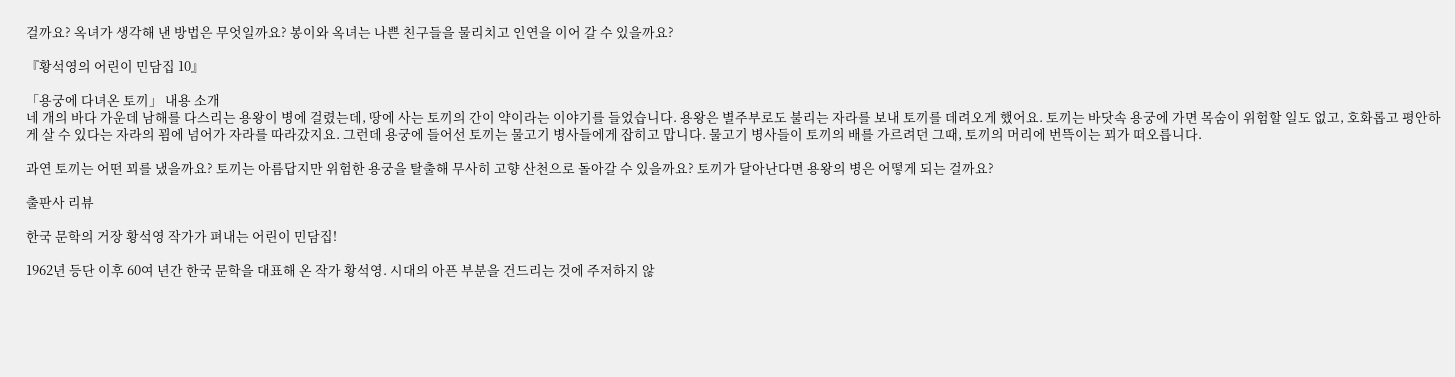걸까요? 옥녀가 생각해 낸 방법은 무엇일까요? 봉이와 옥녀는 나쁜 친구들을 물리치고 인연을 이어 갈 수 있을까요?

『황석영의 어린이 민담집 10』

「용궁에 다녀온 토끼」 내용 소개
네 개의 바다 가운데 남해를 다스리는 용왕이 병에 걸렸는데, 땅에 사는 토끼의 간이 약이라는 이야기를 들었습니다. 용왕은 별주부로도 불리는 자라를 보내 토끼를 데려오게 했어요. 토끼는 바닷속 용궁에 가면 목숨이 위험할 일도 없고, 호화롭고 평안하게 살 수 있다는 자라의 꾐에 넘어가 자라를 따라갔지요. 그런데 용궁에 들어선 토끼는 물고기 병사들에게 잡히고 맙니다. 물고기 병사들이 토끼의 배를 가르려던 그때, 토끼의 머리에 번뜩이는 꾀가 떠오릅니다.

과연 토끼는 어떤 꾀를 냈을까요? 토끼는 아름답지만 위험한 용궁을 탈출해 무사히 고향 산천으로 돌아갈 수 있을까요? 토끼가 달아난다면 용왕의 병은 어떻게 되는 걸까요?

출판사 리뷰

한국 문학의 거장 황석영 작가가 펴내는 어린이 민담집!

1962년 등단 이후 60여 년간 한국 문학을 대표해 온 작가 황석영. 시대의 아픈 부분을 건드리는 것에 주저하지 않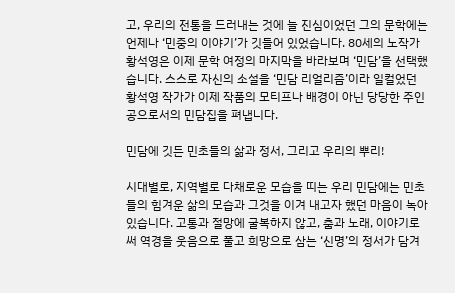고, 우리의 전통을 드러내는 것에 늘 진심이었던 그의 문학에는 언제나 ‘민중의 이야기’가 깃들어 있었습니다. 80세의 노작가 황석영은 이제 문학 여정의 마지막을 바라보며 ‘민담’을 선택했습니다. 스스로 자신의 소설을 ‘민담 리얼리즘’이라 일컬었던 황석영 작가가 이제 작품의 모티프나 배경이 아닌 당당한 주인공으로서의 민담집을 펴냅니다.

민담에 깃든 민초들의 삶과 정서, 그리고 우리의 뿌리!

시대별로, 지역별로 다채로운 모습을 띠는 우리 민담에는 민초들의 힘겨운 삶의 모습과 그것을 이겨 내고자 했던 마음이 녹아 있습니다. 고통과 절망에 굴복하지 않고, 춤과 노래, 이야기로써 역경을 웃음으로 풀고 희망으로 삼는 ‘신명’의 정서가 담겨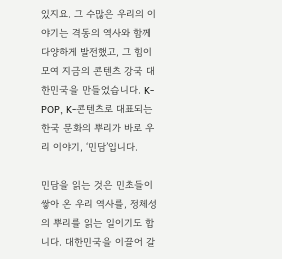있지요. 그 수많은 우리의 이야기는 격동의 역사와 함께 다양하게 발전했고, 그 힘이 모여 지금의 콘텐츠 강국 대한민국을 만들었습니다. K-POP, K-콘텐츠로 대표되는 한국 문화의 뿌리가 바로 우리 이야기, ‘민담’입니다.

민담을 읽는 것은 민초들이 쌓아 온 우리 역사를, 정체성의 뿌리를 읽는 일이기도 합니다. 대한민국을 이끌어 갈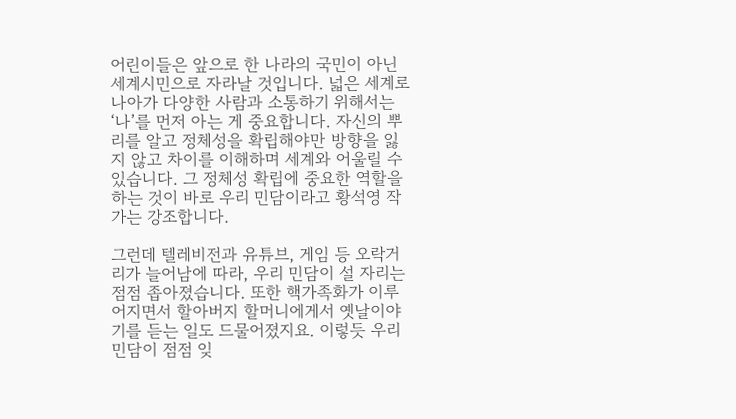어린이들은 앞으로 한 나라의 국민이 아닌 세계시민으로 자라날 것입니다. 넓은 세계로 나아가 다양한 사람과 소통하기 위해서는 ‘나’를 먼저 아는 게 중요합니다. 자신의 뿌리를 알고 정체성을 확립해야만 방향을 잃지 않고 차이를 이해하며 세계와 어울릴 수 있습니다. 그 정체성 확립에 중요한 역할을 하는 것이 바로 우리 민담이라고 황석영 작가는 강조합니다.

그런데 텔레비전과 유튜브, 게임 등 오락거리가 늘어남에 따라, 우리 민담이 설 자리는 점점 좁아졌습니다. 또한 핵가족화가 이루어지면서 할아버지 할머니에게서 옛날이야기를 듣는 일도 드물어졌지요. 이렇듯 우리 민담이 점점 잊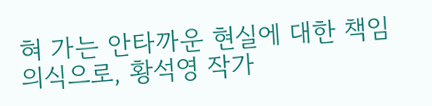혀 가는 안타까운 현실에 대한 책임 의식으로, 황석영 작가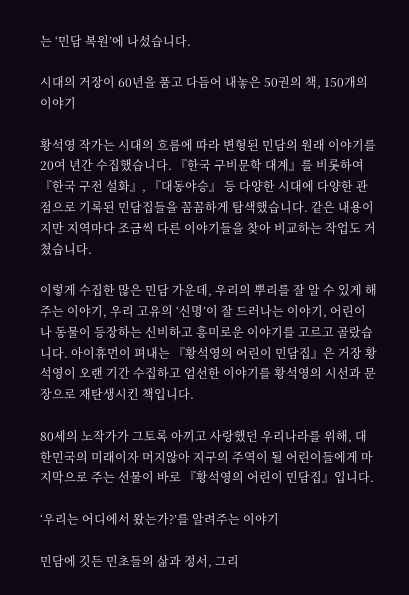는 ‘민담 복원’에 나섰습니다.

시대의 거장이 60년을 품고 다듬어 내놓은 50권의 책, 150개의 이야기

황석영 작가는 시대의 흐름에 따라 변형된 민담의 원래 이야기를 20여 년간 수집했습니다. 『한국 구비문학 대계』를 비롯하여 『한국 구전 설화』, 『대동야승』 등 다양한 시대에 다양한 관점으로 기록된 민담집들을 꼼꼼하게 탐색했습니다. 같은 내용이지만 지역마다 조금씩 다른 이야기들을 찾아 비교하는 작업도 거쳤습니다.

이렇게 수집한 많은 민담 가운데, 우리의 뿌리를 잘 알 수 있게 해주는 이야기, 우리 고유의 ‘신명’이 잘 드러나는 이야기, 어린이나 동물이 등장하는 신비하고 흥미로운 이야기를 고르고 골랐습니다. 아이휴먼이 펴내는 『황석영의 어린이 민담집』은 거장 황석영이 오랜 기간 수집하고 엄선한 이야기를 황석영의 시선과 문장으로 재탄생시킨 책입니다.

80세의 노작가가 그토록 아끼고 사랑했던 우리나라를 위해, 대한민국의 미래이자 머지않아 지구의 주역이 될 어린이들에게 마지막으로 주는 선물이 바로 『황석영의 어린이 민담집』입니다.

‘우리는 어디에서 왔는가?’를 알려주는 이야기

민담에 깃든 민초들의 삶과 정서, 그리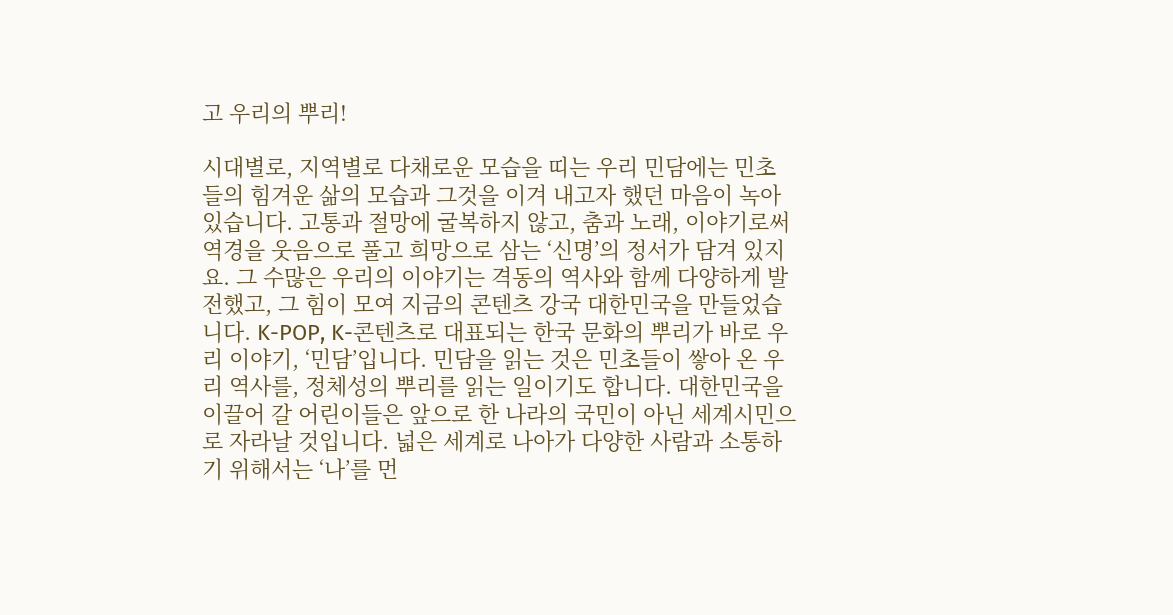고 우리의 뿌리!

시대별로, 지역별로 다채로운 모습을 띠는 우리 민담에는 민초들의 힘겨운 삶의 모습과 그것을 이겨 내고자 했던 마음이 녹아 있습니다. 고통과 절망에 굴복하지 않고, 춤과 노래, 이야기로써 역경을 웃음으로 풀고 희망으로 삼는 ‘신명’의 정서가 담겨 있지요. 그 수많은 우리의 이야기는 격동의 역사와 함께 다양하게 발전했고, 그 힘이 모여 지금의 콘텐츠 강국 대한민국을 만들었습니다. K-POP, K-콘텐츠로 대표되는 한국 문화의 뿌리가 바로 우리 이야기, ‘민담’입니다. 민담을 읽는 것은 민초들이 쌓아 온 우리 역사를, 정체성의 뿌리를 읽는 일이기도 합니다. 대한민국을 이끌어 갈 어린이들은 앞으로 한 나라의 국민이 아닌 세계시민으로 자라날 것입니다. 넓은 세계로 나아가 다양한 사람과 소통하기 위해서는 ‘나’를 먼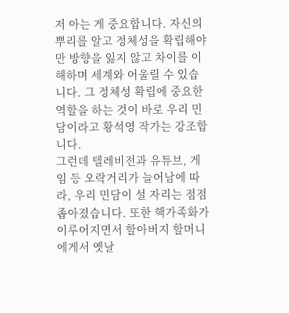저 아는 게 중요합니다. 자신의 뿌리를 알고 정체성을 확립해야만 방향을 잃지 않고 차이를 이해하며 세계와 어울릴 수 있습니다. 그 정체성 확립에 중요한 역할을 하는 것이 바로 우리 민담이라고 황석영 작가는 강조합니다.
그런데 텔레비전과 유튜브, 게임 등 오락거리가 늘어남에 따라, 우리 민담이 설 자리는 점점 좁아졌습니다. 또한 핵가족화가 이루어지면서 할아버지 할머니에게서 옛날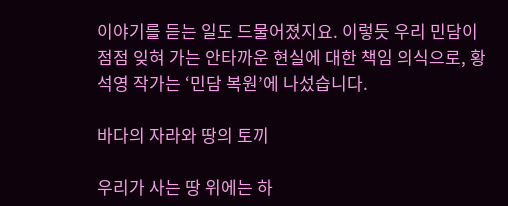이야기를 듣는 일도 드물어졌지요. 이렇듯 우리 민담이 점점 잊혀 가는 안타까운 현실에 대한 책임 의식으로, 황석영 작가는 ‘민담 복원’에 나섰습니다.

바다의 자라와 땅의 토끼

우리가 사는 땅 위에는 하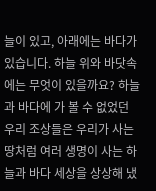늘이 있고, 아래에는 바다가 있습니다. 하늘 위와 바닷속에는 무엇이 있을까요? 하늘과 바다에 가 볼 수 없었던 우리 조상들은 우리가 사는 땅처럼 여러 생명이 사는 하늘과 바다 세상을 상상해 냈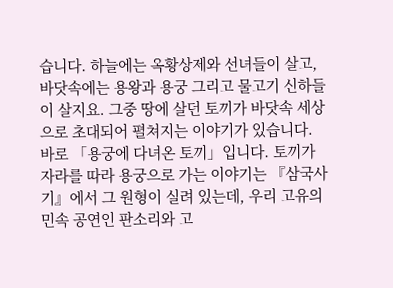습니다. 하늘에는 옥황상제와 선녀들이 살고, 바닷속에는 용왕과 용궁 그리고 물고기 신하들이 살지요. 그중 땅에 살던 토끼가 바닷속 세상으로 초대되어 펼쳐지는 이야기가 있습니다. 바로 「용궁에 다녀온 토끼」입니다. 토끼가 자라를 따라 용궁으로 가는 이야기는 『삼국사기』에서 그 원형이 실려 있는데, 우리 고유의 민속 공연인 판소리와 고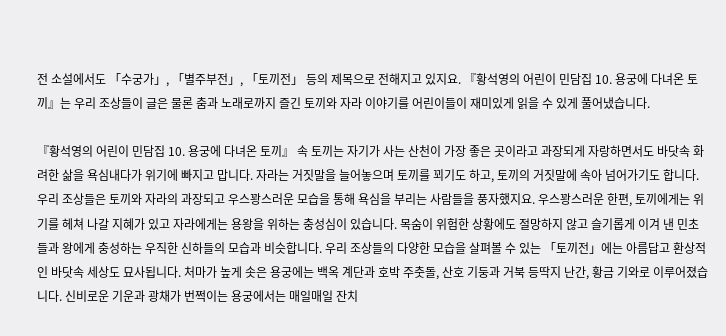전 소설에서도 「수궁가」, 「별주부전」, 「토끼전」 등의 제목으로 전해지고 있지요. 『황석영의 어린이 민담집 10. 용궁에 다녀온 토끼』는 우리 조상들이 글은 물론 춤과 노래로까지 즐긴 토끼와 자라 이야기를 어린이들이 재미있게 읽을 수 있게 풀어냈습니다.

『황석영의 어린이 민담집 10. 용궁에 다녀온 토끼』 속 토끼는 자기가 사는 산천이 가장 좋은 곳이라고 과장되게 자랑하면서도 바닷속 화려한 삶을 욕심내다가 위기에 빠지고 맙니다. 자라는 거짓말을 늘어놓으며 토끼를 꾀기도 하고, 토끼의 거짓말에 속아 넘어가기도 합니다. 우리 조상들은 토끼와 자라의 과장되고 우스꽝스러운 모습을 통해 욕심을 부리는 사람들을 풍자했지요. 우스꽝스러운 한편, 토끼에게는 위기를 헤쳐 나갈 지혜가 있고 자라에게는 용왕을 위하는 충성심이 있습니다. 목숨이 위험한 상황에도 절망하지 않고 슬기롭게 이겨 낸 민초들과 왕에게 충성하는 우직한 신하들의 모습과 비슷합니다. 우리 조상들의 다양한 모습을 살펴볼 수 있는 「토끼전」에는 아름답고 환상적인 바닷속 세상도 묘사됩니다. 처마가 높게 솟은 용궁에는 백옥 계단과 호박 주춧돌, 산호 기둥과 거북 등딱지 난간, 황금 기와로 이루어졌습니다. 신비로운 기운과 광채가 번쩍이는 용궁에서는 매일매일 잔치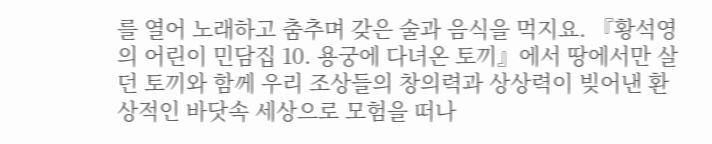를 열어 노래하고 춤추며 갖은 술과 음식을 먹지요. 『황석영의 어린이 민담집 10. 용궁에 다녀온 토끼』에서 땅에서만 살던 토끼와 함께 우리 조상들의 창의력과 상상력이 빚어낸 환상적인 바닷속 세상으로 모험을 떠나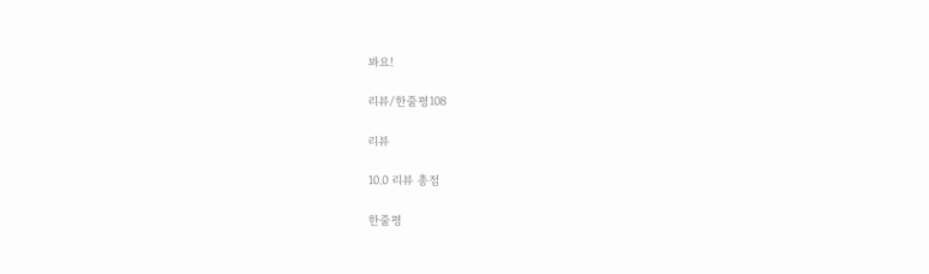봐요!

리뷰/한줄평108

리뷰

10.0 리뷰 총점

한줄평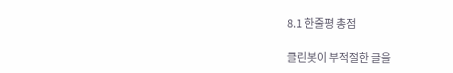8.1 한줄평 총점

클린봇이 부적절한 글을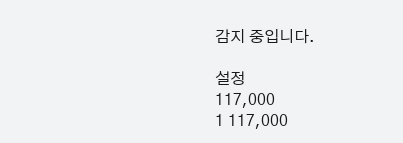감지 중입니다.

설정
117,000
1 117,000